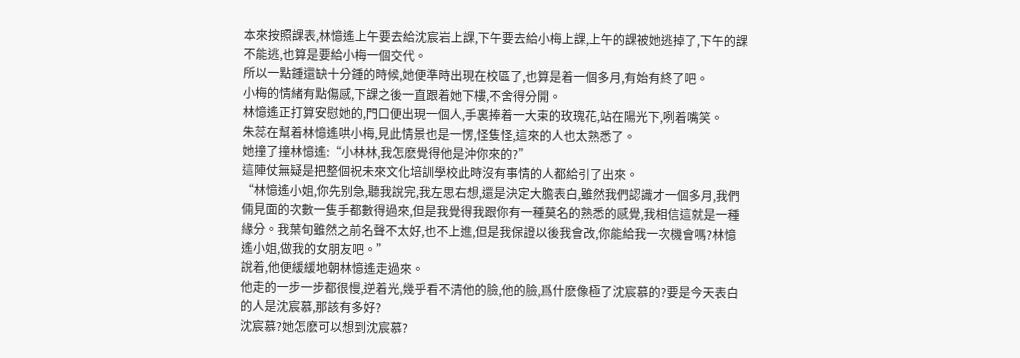本來按照課表,林憶遙上午要去給沈宸岩上課,下午要去給小梅上課,上午的課被她逃掉了,下午的課不能逃,也算是要給小梅一個交代。
所以一點鍾還缺十分鍾的時候,她便準時出現在校區了,也算是着一個多月,有始有終了吧。
小梅的情緒有點傷感,下課之後一直跟着她下樓,不舍得分開。
林憶遙正打算安慰她的,門口便出現一個人,手裏捧着一大束的玫瑰花,站在陽光下,咧着嘴笑。
朱蕊在幫着林憶遙哄小梅,見此情景也是一愣,怪隻怪,這來的人也太熟悉了。
她撞了撞林憶遙:“小林林,我怎麽覺得他是沖你來的?”
這陣仗無疑是把整個祝未來文化培訓學校此時沒有事情的人都給引了出來。
“林憶遙小姐,你先别急,聽我說完,我左思右想,還是決定大膽表白,雖然我們認識才一個多月,我們倆見面的次數一隻手都數得過來,但是我覺得我跟你有一種莫名的熟悉的感覺,我相信這就是一種緣分。我葉旬雖然之前名聲不太好,也不上進,但是我保證以後我會改,你能給我一次機會嗎?林憶遙小姐,做我的女朋友吧。”
說着,他便緩緩地朝林憶遙走過來。
他走的一步一步都很慢,逆着光,幾乎看不清他的臉,他的臉,爲什麽像極了沈宸慕的?要是今天表白的人是沈宸慕,那該有多好?
沈宸慕?她怎麽可以想到沈宸慕?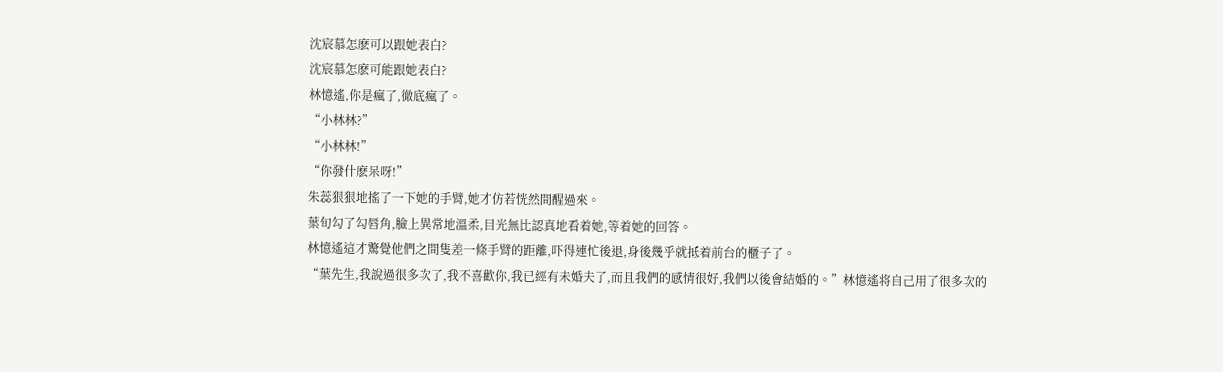沈宸慕怎麽可以跟她表白?
沈宸慕怎麽可能跟她表白?
林憶遙,你是瘋了,徹底瘋了。
“小林林?”
“小林林!”
“你發什麽呆呀!”
朱蕊狠狠地搖了一下她的手臂,她才仿若恍然間醒過來。
葉旬勾了勾唇角,臉上異常地溫柔,目光無比認真地看着她,等着她的回答。
林憶遙這才驚覺他們之間隻差一條手臂的距離,吓得連忙後退,身後幾乎就抵着前台的櫃子了。
“葉先生,我說過很多次了,我不喜歡你,我已經有未婚夫了,而且我們的感情很好,我們以後會結婚的。”林憶遙将自己用了很多次的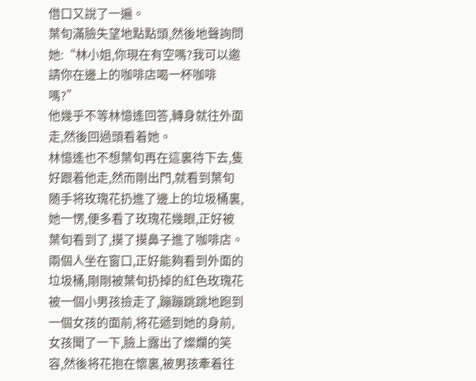借口又說了一遍。
葉旬滿臉失望地點點頭,然後地聲詢問她:“林小姐,你現在有空嗎?我可以邀請你在邊上的咖啡店喝一杯咖啡嗎?”
他幾乎不等林憶遙回答,轉身就往外面走,然後回過頭看着她。
林憶遙也不想葉旬再在這裏待下去,隻好跟着他走,然而剛出門,就看到葉旬随手将玫瑰花扔進了邊上的垃圾桶裏,她一愣,便多看了玫瑰花幾眼,正好被葉旬看到了,摸了摸鼻子進了咖啡店。
兩個人坐在窗口,正好能夠看到外面的垃圾桶,剛剛被葉旬扔掉的紅色玫瑰花被一個小男孩撿走了,蹦蹦跳跳地跑到一個女孩的面前,将花遞到她的身前,女孩聞了一下,臉上露出了燦爛的笑容,然後将花抱在懷裏,被男孩牽着往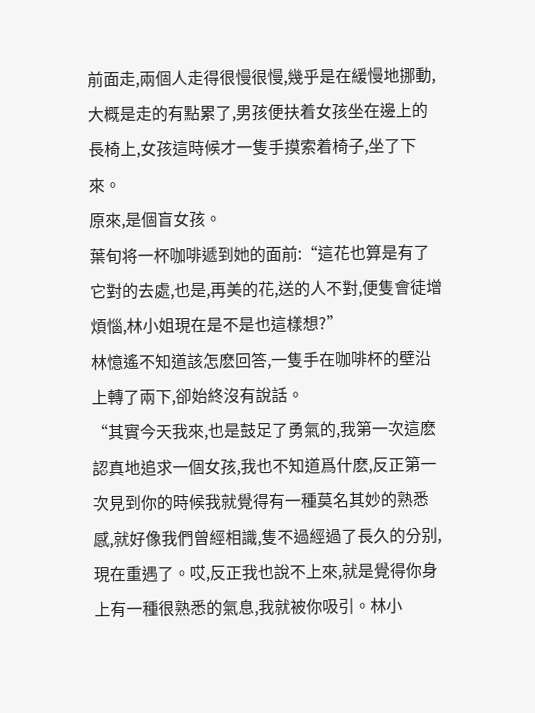前面走,兩個人走得很慢很慢,幾乎是在緩慢地挪動,大概是走的有點累了,男孩便扶着女孩坐在邊上的長椅上,女孩這時候才一隻手摸索着椅子,坐了下來。
原來,是個盲女孩。
葉旬将一杯咖啡遞到她的面前:“這花也算是有了它對的去處,也是,再美的花,送的人不對,便隻會徒增煩惱,林小姐現在是不是也這樣想?”
林憶遙不知道該怎麽回答,一隻手在咖啡杯的壁沿上轉了兩下,卻始終沒有說話。
“其實今天我來,也是鼓足了勇氣的,我第一次這麽認真地追求一個女孩,我也不知道爲什麽,反正第一次見到你的時候我就覺得有一種莫名其妙的熟悉感,就好像我們曾經相識,隻不過經過了長久的分别,現在重遇了。哎,反正我也說不上來,就是覺得你身上有一種很熟悉的氣息,我就被你吸引。林小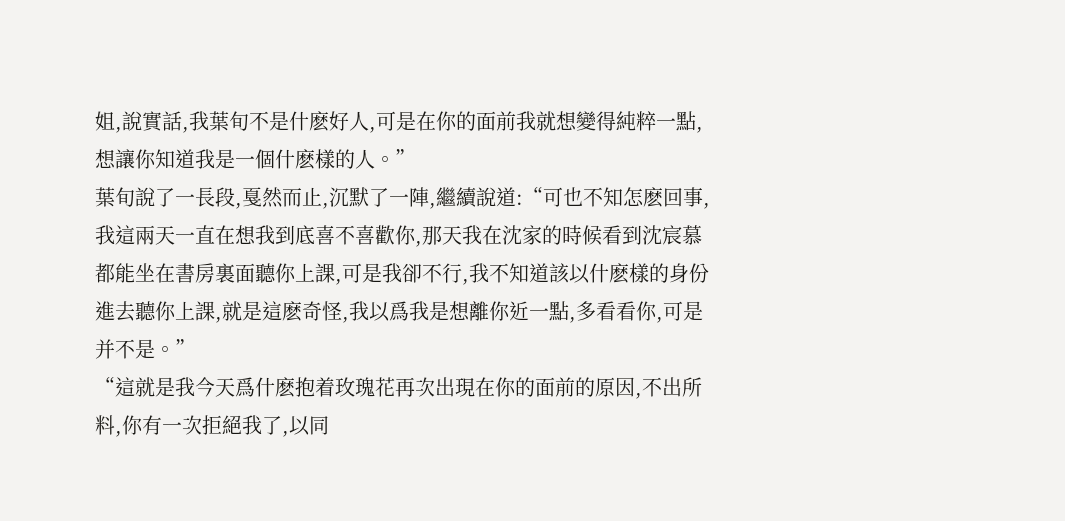姐,說實話,我葉旬不是什麽好人,可是在你的面前我就想變得純粹一點,想讓你知道我是一個什麽樣的人。”
葉旬說了一長段,戛然而止,沉默了一陣,繼續說道:“可也不知怎麽回事,我這兩天一直在想我到底喜不喜歡你,那天我在沈家的時候看到沈宸慕都能坐在書房裏面聽你上課,可是我卻不行,我不知道該以什麽樣的身份進去聽你上課,就是這麽奇怪,我以爲我是想離你近一點,多看看你,可是并不是。”
“這就是我今天爲什麽抱着玫瑰花再次出現在你的面前的原因,不出所料,你有一次拒絕我了,以同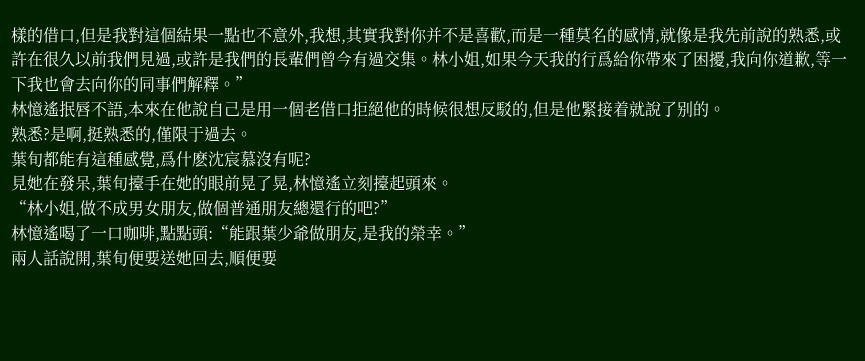樣的借口,但是我對這個結果一點也不意外,我想,其實我對你并不是喜歡,而是一種莫名的感情,就像是我先前說的熟悉,或許在很久以前我們見過,或許是我們的長輩們曾今有過交集。林小姐,如果今天我的行爲給你帶來了困擾,我向你道歉,等一下我也會去向你的同事們解釋。”
林憶遙抿唇不語,本來在他說自己是用一個老借口拒絕他的時候很想反駁的,但是他緊接着就說了别的。
熟悉?是啊,挺熟悉的,僅限于過去。
葉旬都能有這種感覺,爲什麽沈宸慕沒有呢?
見她在發呆,葉旬擡手在她的眼前晃了晃,林憶遙立刻擡起頭來。
“林小姐,做不成男女朋友,做個普通朋友總還行的吧?”
林憶遙喝了一口咖啡,點點頭:“能跟葉少爺做朋友,是我的榮幸。”
兩人話說開,葉旬便要送她回去,順便要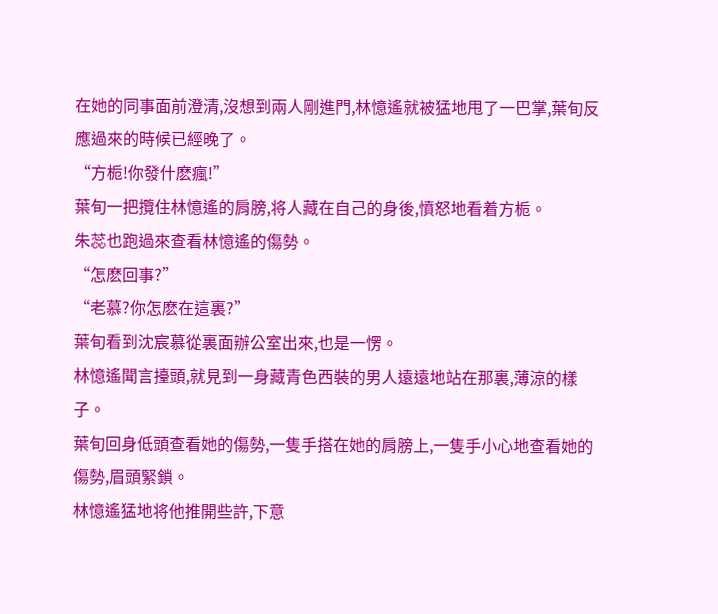在她的同事面前澄清,沒想到兩人剛進門,林憶遙就被猛地甩了一巴掌,葉旬反應過來的時候已經晚了。
“方栀!你發什麽瘋!”
葉旬一把攬住林憶遙的肩膀,将人藏在自己的身後,憤怒地看着方栀。
朱蕊也跑過來查看林憶遙的傷勢。
“怎麽回事?”
“老慕?你怎麽在這裏?”
葉旬看到沈宸慕從裏面辦公室出來,也是一愣。
林憶遙聞言擡頭,就見到一身藏青色西裝的男人遠遠地站在那裏,薄涼的樣子。
葉旬回身低頭查看她的傷勢,一隻手搭在她的肩膀上,一隻手小心地查看她的傷勢,眉頭緊鎖。
林憶遙猛地将他推開些許,下意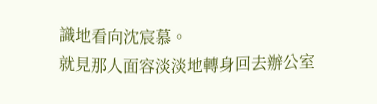識地看向沈宸慕。
就見那人面容淡淡地轉身回去辦公室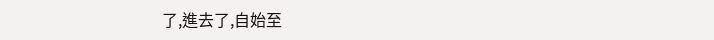了,進去了,自始至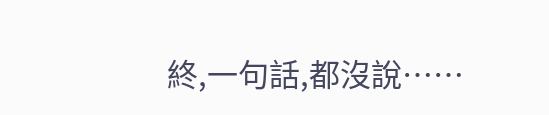終,一句話,都沒說……